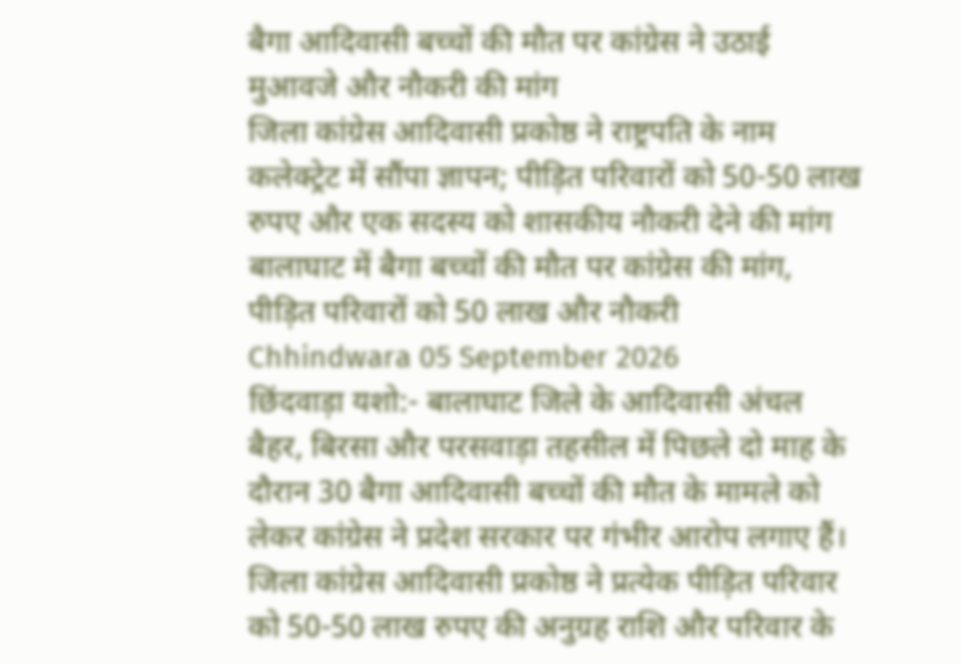बैगा आदिवासी बच्चों की मौत पर कांग्रेस ने उठाई मुआवजे और नौकरी की मांग
जिला कांग्रेस आदिवासी प्रकोष्ठ ने राष्ट्रपति के नाम कलेक्ट्रेट में सौंपा ज्ञापन; पीड़ित परिवारों को 50-50 लाख रुपए और एक सदस्य को शासकीय नौकरी देने की मांग
बालाघाट में बैगा बच्चों की मौत पर कांग्रेस की मांग, पीड़ित परिवारों को 50 लाख और नौकरी
Chhindwara 05 September 2026
छिंदवाड़ा यशो:- बालाघाट जिले के आदिवासी अंचल बैहर, बिरसा और परसवाड़ा तहसील में पिछले दो माह के दौरान 30 बैगा आदिवासी बच्चों की मौत के मामले को लेकर कांग्रेस ने प्रदेश सरकार पर गंभीर आरोप लगाए हैं।
जिला कांग्रेस आदिवासी प्रकोष्ठ ने प्रत्येक पीड़ित परिवार को 50-50 लाख रुपए की अनुग्रह राशि और परिवार के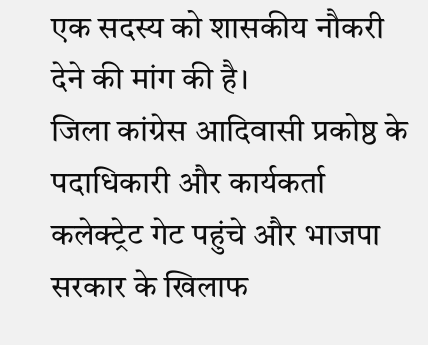एक सदस्य को शासकीय नौकरी देने की मांग की है।
जिला कांग्रेस आदिवासी प्रकोष्ठ के पदाधिकारी और कार्यकर्ता कलेक्ट्रेट गेट पहुंचे और भाजपा सरकार के खिलाफ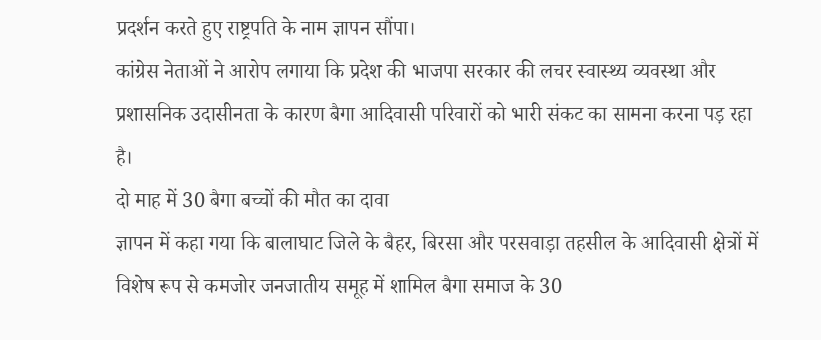प्रदर्शन करते हुए राष्ट्रपति के नाम ज्ञापन सौंपा।
कांग्रेस नेताओं ने आरोप लगाया कि प्रदेश की भाजपा सरकार की लचर स्वास्थ्य व्यवस्था और प्रशासनिक उदासीनता के कारण बैगा आदिवासी परिवारों को भारी संकट का सामना करना पड़ रहा है।
दो माह में 30 बैगा बच्चों की मौत का दावा
ज्ञापन में कहा गया कि बालाघाट जिले के बैहर, बिरसा और परसवाड़ा तहसील के आदिवासी क्षेत्रों में विशेष रूप से कमजोर जनजातीय समूह में शामिल बैगा समाज के 30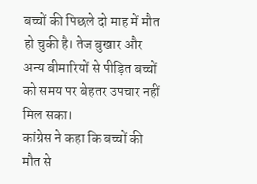बच्चों की पिछले दो माह में मौत हो चुकी है। तेज बुखार और अन्य बीमारियों से पीड़ित बच्चों को समय पर बेहतर उपचार नहीं मिल सका।
कांग्रेस ने कहा कि बच्चों की मौत से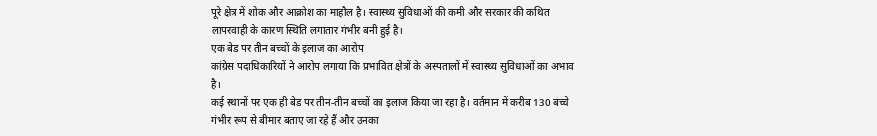पूरे क्षेत्र में शोक और आक्रोश का माहौल है। स्वास्थ्य सुविधाओं की कमी और सरकार की कथित लापरवाही के कारण स्थिति लगातार गंभीर बनी हुई है।
एक बेड पर तीन बच्चों के इलाज का आरोप
कांग्रेस पदाधिकारियों ने आरोप लगाया कि प्रभावित क्षेत्रों के अस्पतालों में स्वास्थ्य सुविधाओं का अभाव है।
कई स्थानों पर एक ही बेड पर तीन-तीन बच्चों का इलाज किया जा रहा है। वर्तमान में करीब 130 बच्चे गंभीर रूप से बीमार बताए जा रहे हैं और उनका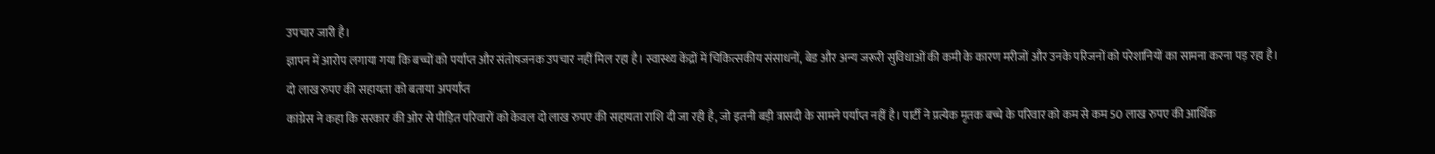उपचार जारी है।
ज्ञापन में आरोप लगाया गया कि बच्चों को पर्याप्त और संतोषजनक उपचार नहीं मिल रहा है। स्वास्थ्य केंद्रों में चिकित्सकीय संसाधनों, बेड और अन्य जरूरी सुविधाओं की कमी के कारण मरीजों और उनके परिजनों को परेशानियों का सामना करना पड़ रहा है।
दो लाख रुपए की सहायता को बताया अपर्याप्त
कांग्रेस ने कहा कि सरकार की ओर से पीड़ित परिवारों को केवल दो लाख रुपए की सहायता राशि दी जा रही है, जो इतनी बड़ी त्रासदी के सामने पर्याप्त नहीं है। पार्टी ने प्रत्येक मृतक बच्चे के परिवार को कम से कम 50 लाख रुपए की आर्थिक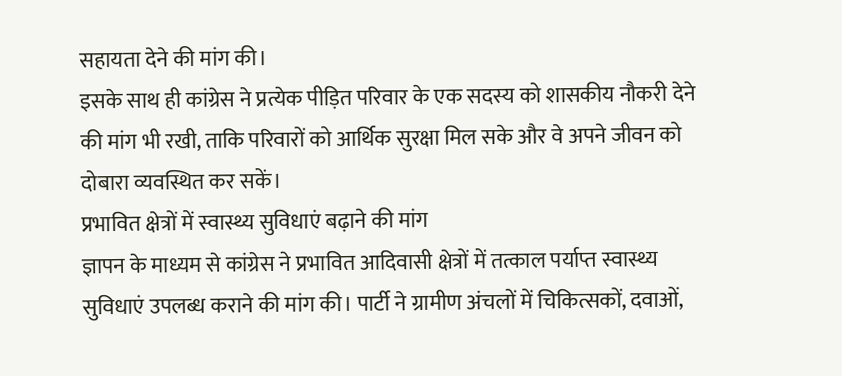सहायता देने की मांग की।
इसके साथ ही कांग्रेस ने प्रत्येक पीड़ित परिवार के एक सदस्य को शासकीय नौकरी देने की मांग भी रखी, ताकि परिवारों को आर्थिक सुरक्षा मिल सके और वे अपने जीवन को दोबारा व्यवस्थित कर सकें।
प्रभावित क्षेत्रों में स्वास्थ्य सुविधाएं बढ़ाने की मांग
ज्ञापन के माध्यम से कांग्रेस ने प्रभावित आदिवासी क्षेत्रों में तत्काल पर्याप्त स्वास्थ्य सुविधाएं उपलब्ध कराने की मांग की। पार्टी ने ग्रामीण अंचलों में चिकित्सकों, दवाओं,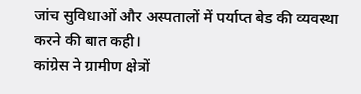जांच सुविधाओं और अस्पतालों में पर्याप्त बेड की व्यवस्था करने की बात कही।
कांग्रेस ने ग्रामीण क्षेत्रों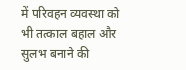में परिवहन व्यवस्था को भी तत्काल बहाल और सुलभ बनाने की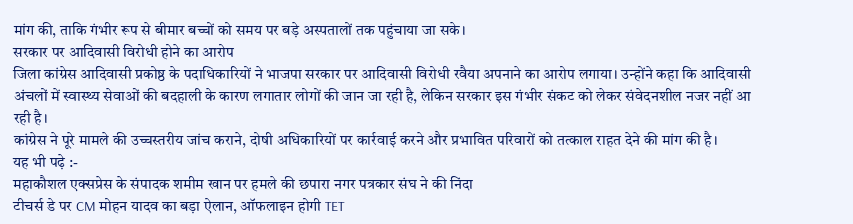मांग की, ताकि गंभीर रूप से बीमार बच्चों को समय पर बड़े अस्पतालों तक पहुंचाया जा सके।
सरकार पर आदिवासी विरोधी होने का आरोप
जिला कांग्रेस आदिवासी प्रकोष्ठ के पदाधिकारियों ने भाजपा सरकार पर आदिवासी विरोधी रवैया अपनाने का आरोप लगाया। उन्होंने कहा कि आदिवासी अंचलों में स्वास्थ्य सेवाओं की बदहाली के कारण लगातार लोगों की जान जा रही है, लेकिन सरकार इस गंभीर संकट को लेकर संवेदनशील नजर नहीं आ रही है।
कांग्रेस ने पूरे मामले की उच्चस्तरीय जांच कराने, दोषी अधिकारियों पर कार्रवाई करने और प्रभावित परिवारों को तत्काल राहत देने की मांग की है।
यह भी पढ़े :-
महाकौशल एक्सप्रेस के संपादक शमीम खान पर हमले की छपारा नगर पत्रकार संघ ने की निंदा
टीचर्स डे पर CM मोहन यादव का बड़ा ऐलान, ऑफलाइन होगी TET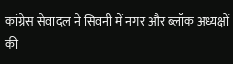कांग्रेस सेवादल ने सिवनी में नगर और ब्लॉक अध्यक्षों की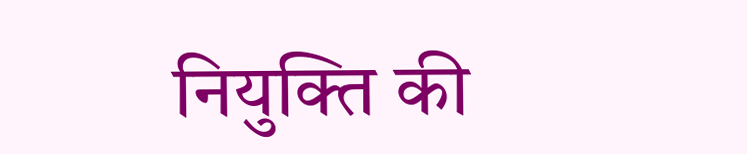नियुक्ति की